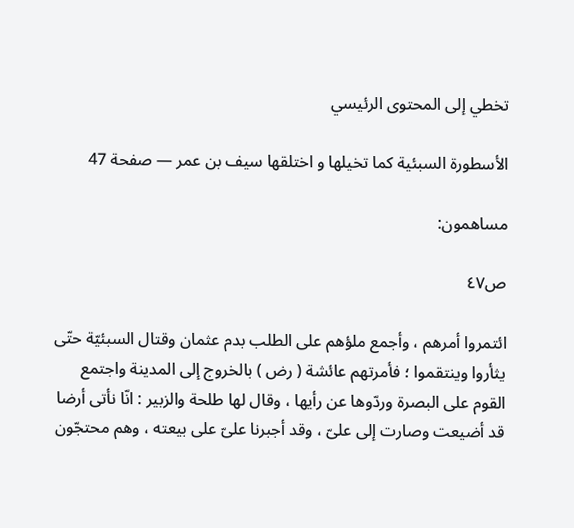تخطي إلى المحتوى الرئيسي

الأسطورة السبئية كما تخيلها و اختلقها سيف بن عمر — صفحة 47

مساهمون:

ص٤٧

ائتمروا أمرهم ، وأجمع ملؤهم على الطلب بدم عثمان وقتال السبئيّة حتّى يثأروا وينتقموا ؛ فأمرتهم عائشة ( رض ) بالخروج إلى المدينة واجتمع القوم على البصرة وردّوها عن رأيها ، وقال لها طلحة والزبير : انّا نأتى أرضا قد أضيعت وصارت إلى علىّ ، وقد أجبرنا علىّ على بيعته ، وهم محتجّون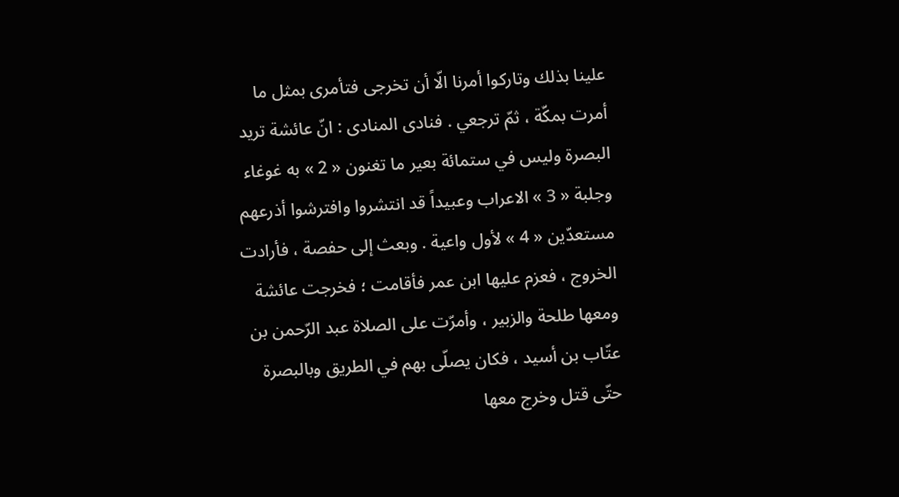علينا بذلك وتاركوا أمرنا الّا أن تخرجى فتأمرى بمثل ما أمرت بمكّة ، ثمّ ترجعي . فنادى المنادى : انّ عائشة تريد البصرة وليس في ستمائة بعير ما تغنون « 2 » به غوغاء وجلبة « 3 » الاعراب وعبيداً قد انتشروا وافترشوا أذرعهم مستعدّين « 4 » لأول واعية . وبعث إلى حفصة ، فأرادت الخروج ، فعزم عليها ابن عمر فأقامت ؛ فخرجت عائشة ومعها طلحة والزبير ، وأمرّت على الصلاة عبد الرّحمن بن عتّاب بن أسيد ، فكان يصلّى بهم في الطريق وبالبصرة حتّى قتل وخرج معها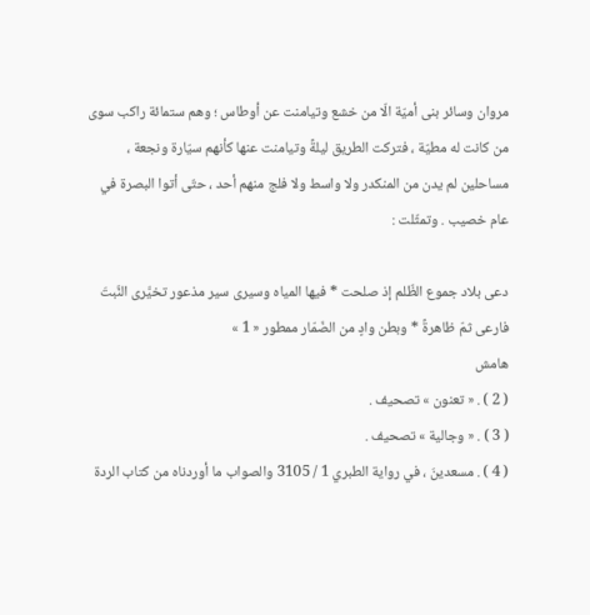مروان وسائر بنى أميّة الّا من خشع وتيامنت عن أوطاس ؛ وهم ستمائة راكب سوى من كانت له مطيّة ، فتركت الطريق ليلةً وتيامنت عنها كأنهم سيّارة ونجعة ، مساحلين لم يدن من المنكدر ولا واسط ولا فلج منهم أحد ، حتّى أتوا البصرة في عام خصيب . وتمثّلت :

دعى بلاد جموع الظّلم إذ صلحت * فيها المياه وسيرى سير مذعور تخيَّرى النَّبتَ فارعى ثمّ ظاهرةً * وبطن وادٍ من الضَمّار ممطور « 1 »
هامش
( 2 ) . « تعنون » تصحيف .
( 3 ) . « وجالية » تصحيف .
( 4 ) . مسعدينَ ، في رواية الطبري 1 / 3105 والصواب ما أوردناه من كتاب الردة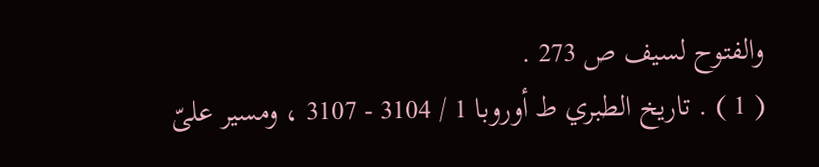والفتوح لسيف ص 273 .
( 1 ) . تاريخ الطبري ط أوروبا 1 / 3104 - 3107 ، ومسير علىّ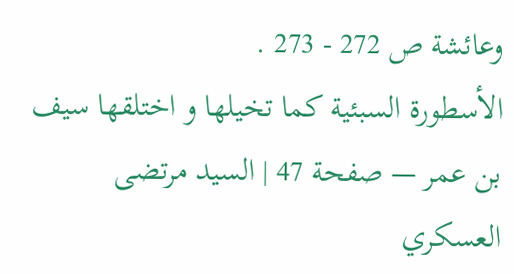وعائشة ص 272 - 273 .
الأسطورة السبئية كما تخيلها و اختلقها سيف بن عمر — صفحة 47 | السيد مرتضى العسكري